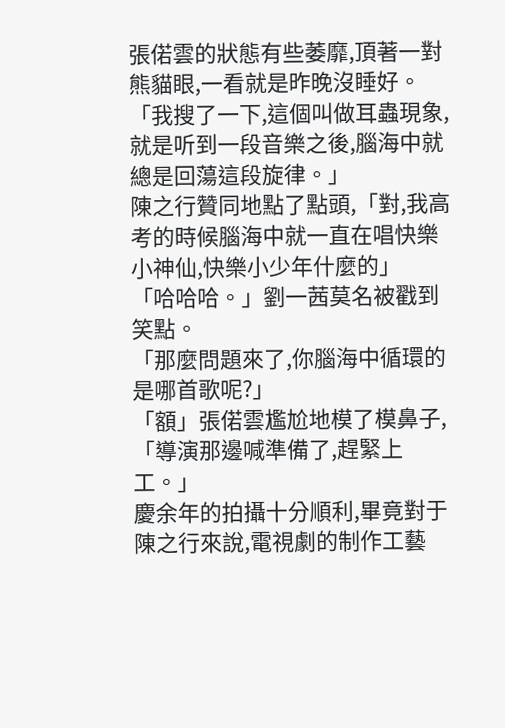張偌雲的狀態有些萎靡,頂著一對熊貓眼,一看就是昨晚沒睡好。
「我搜了一下,這個叫做耳蟲現象,就是听到一段音樂之後,腦海中就總是回蕩這段旋律。」
陳之行贊同地點了點頭,「對,我高考的時候腦海中就一直在唱快樂小神仙,快樂小少年什麼的」
「哈哈哈。」劉一茜莫名被戳到笑點。
「那麼問題來了,你腦海中循環的是哪首歌呢?」
「額」張偌雲尷尬地模了模鼻子,「導演那邊喊準備了,趕緊上工。」
慶余年的拍攝十分順利,畢竟對于陳之行來說,電視劇的制作工藝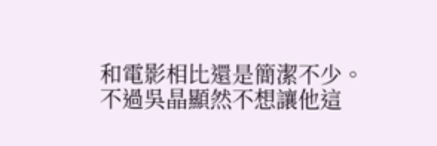和電影相比還是簡潔不少。
不過吳晶顯然不想讓他這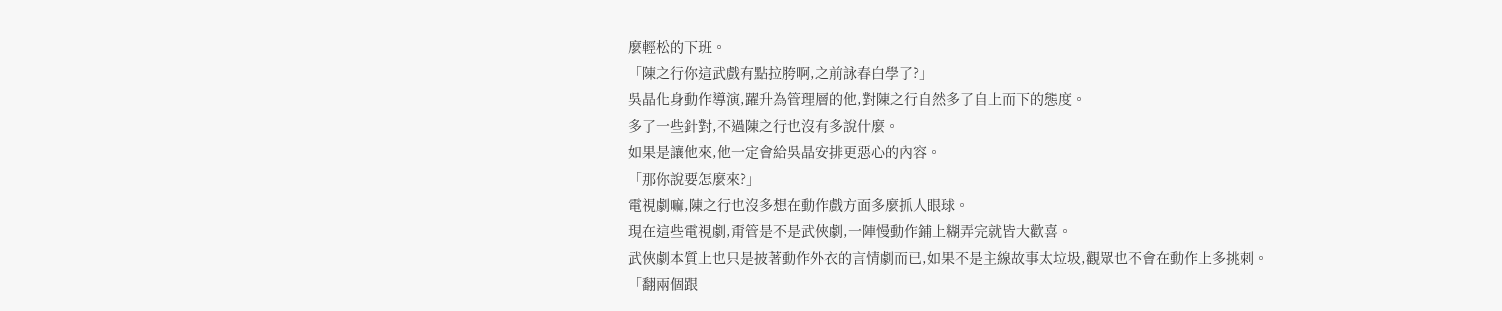麼輕松的下班。
「陳之行你這武戲有點拉胯啊,之前詠春白學了?」
吳晶化身動作導演,躍升為管理層的他,對陳之行自然多了自上而下的態度。
多了一些針對,不過陳之行也沒有多說什麼。
如果是讓他來,他一定會給吳晶安排更惡心的內容。
「那你說要怎麼來?」
電視劇嘛,陳之行也沒多想在動作戲方面多麼抓人眼球。
現在這些電視劇,甭管是不是武俠劇,一陣慢動作鋪上糊弄完就皆大歡喜。
武俠劇本質上也只是披著動作外衣的言情劇而已,如果不是主線故事太垃圾,觀眾也不會在動作上多挑刺。
「翻兩個跟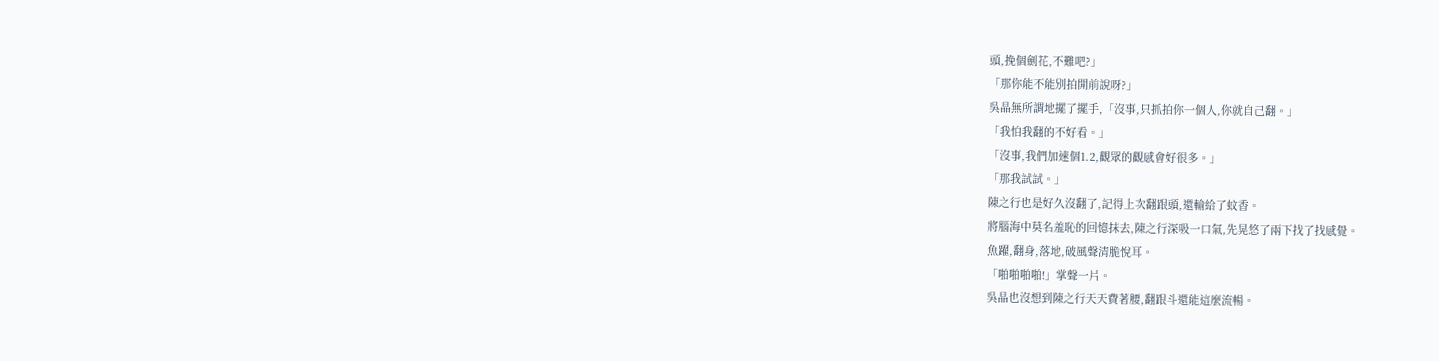頭,挽個劍花,不難吧?」
「那你能不能別拍開前說呀?」
吳晶無所謂地擺了擺手,「沒事,只抓拍你一個人,你就自己翻。」
「我怕我翻的不好看。」
「沒事,我們加速個1.2,觀眾的觀感會好很多。」
「那我試試。」
陳之行也是好久沒翻了,記得上次翻跟頭,還輸給了蚊香。
將腦海中莫名羞恥的回憶抹去,陳之行深吸一口氣,先晃悠了兩下找了找感覺。
魚躍,翻身,落地,破風聲清脆悅耳。
「啪啪啪啪!」掌聲一片。
吳晶也沒想到陳之行天天費著腰,翻跟斗還能這麼流暢。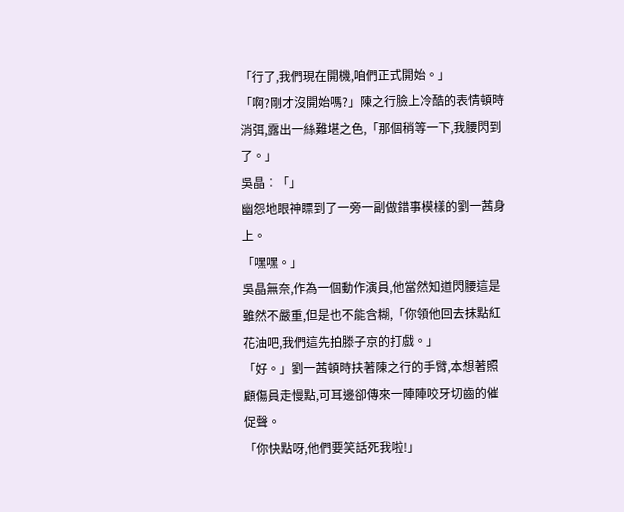「行了,我們現在開機,咱們正式開始。」
「啊?剛才沒開始嗎?」陳之行臉上冷酷的表情頓時消弭,露出一絲難堪之色,「那個稍等一下,我腰閃到了。」
吳晶︰「」
幽怨地眼神瞟到了一旁一副做錯事模樣的劉一茜身上。
「嘿嘿。」
吳晶無奈,作為一個動作演員,他當然知道閃腰這是雖然不嚴重,但是也不能含糊,「你領他回去抹點紅花油吧,我們這先拍滕子京的打戲。」
「好。」劉一茜頓時扶著陳之行的手臂,本想著照顧傷員走慢點,可耳邊卻傳來一陣陣咬牙切齒的催促聲。
「你快點呀,他們要笑話死我啦!」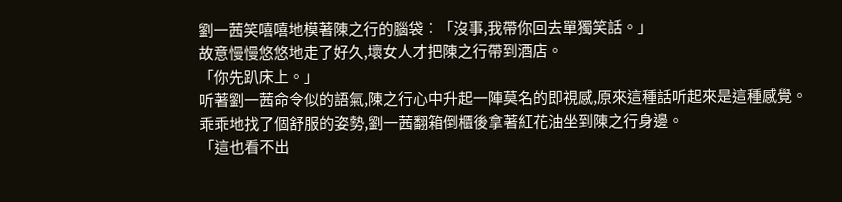劉一茜笑嘻嘻地模著陳之行的腦袋︰「沒事,我帶你回去單獨笑話。」
故意慢慢悠悠地走了好久,壞女人才把陳之行帶到酒店。
「你先趴床上。」
听著劉一茜命令似的語氣,陳之行心中升起一陣莫名的即視感,原來這種話听起來是這種感覺。
乖乖地找了個舒服的姿勢,劉一茜翻箱倒櫃後拿著紅花油坐到陳之行身邊。
「這也看不出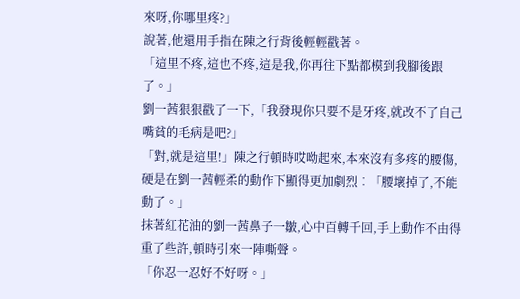來呀,你哪里疼?」
說著,他還用手指在陳之行背後輕輕戳著。
「這里不疼,這也不疼,這是我,你再往下點都模到我腳後跟了。」
劉一茜狠狠戳了一下,「我發現你只要不是牙疼,就改不了自己嘴貧的毛病是吧?」
「對,就是這里!」陳之行頓時哎呦起來,本來沒有多疼的腰傷,硬是在劉一茜輕柔的動作下顯得更加劇烈︰「腰壞掉了,不能動了。」
抹著紅花油的劉一茜鼻子一皺,心中百轉千回,手上動作不由得重了些許,頓時引來一陣嘶聲。
「你忍一忍好不好呀。」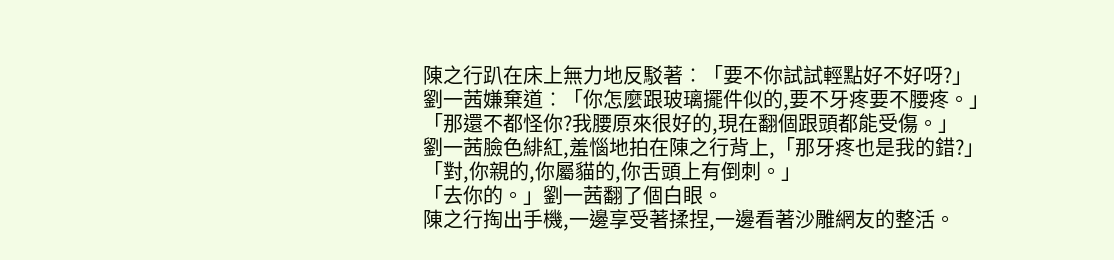陳之行趴在床上無力地反駁著︰「要不你試試輕點好不好呀?」
劉一茜嫌棄道︰「你怎麼跟玻璃擺件似的,要不牙疼要不腰疼。」
「那還不都怪你?我腰原來很好的,現在翻個跟頭都能受傷。」
劉一茜臉色緋紅,羞惱地拍在陳之行背上,「那牙疼也是我的錯?」
「對,你親的,你屬貓的,你舌頭上有倒刺。」
「去你的。」劉一茜翻了個白眼。
陳之行掏出手機,一邊享受著揉捏,一邊看著沙雕網友的整活。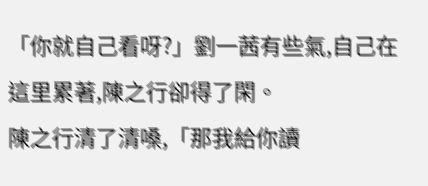「你就自己看呀?」劉一茜有些氣,自己在這里累著,陳之行卻得了閑。
陳之行清了清嗓,「那我給你讀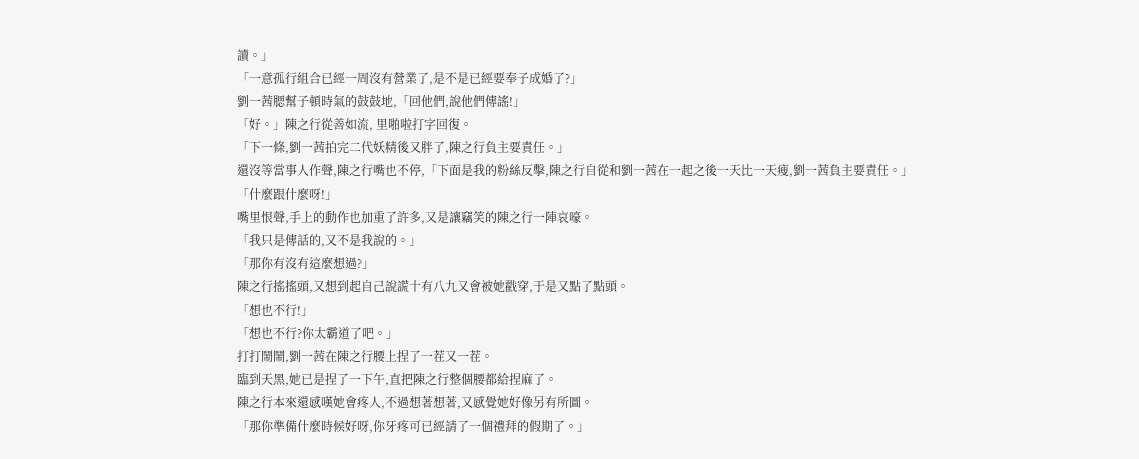讀。」
「一意孤行組合已經一周沒有營業了,是不是已經要奉子成婚了?」
劉一茜腮幫子頓時氣的鼓鼓地,「回他們,說他們傳謠!」
「好。」陳之行從善如流, 里啪啦打字回復。
「下一條,劉一茜拍完二代妖精後又胖了,陳之行負主要責任。」
還沒等當事人作聲,陳之行嘴也不停,「下面是我的粉絲反擊,陳之行自從和劉一茜在一起之後一天比一天瘦,劉一茜負主要責任。」
「什麼跟什麼呀!」
嘴里恨聲,手上的動作也加重了許多,又是讓竊笑的陳之行一陣哀嚎。
「我只是傳話的,又不是我說的。」
「那你有沒有這麼想過?」
陳之行搖搖頭,又想到起自己說謊十有八九又會被她戳穿,于是又點了點頭。
「想也不行!」
「想也不行?你太霸道了吧。」
打打鬧鬧,劉一茜在陳之行腰上捏了一茬又一茬。
臨到天黑,她已是捏了一下午,直把陳之行整個腰都給捏麻了。
陳之行本來還感嘆她會疼人,不過想著想著,又感覺她好像另有所圖。
「那你準備什麼時候好呀,你牙疼可已經請了一個禮拜的假期了。」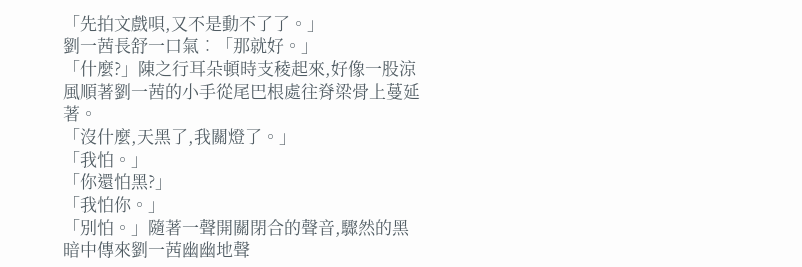「先拍文戲唄,又不是動不了了。」
劉一茜長舒一口氣︰「那就好。」
「什麼?」陳之行耳朵頓時支稜起來,好像一股涼風順著劉一茜的小手從尾巴根處往脊梁骨上蔓延著。
「沒什麼,天黑了,我關燈了。」
「我怕。」
「你還怕黑?」
「我怕你。」
「別怕。」隨著一聲開關閉合的聲音,驟然的黑暗中傳來劉一茜幽幽地聲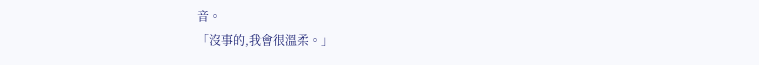音。
「沒事的,我會很溫柔。」